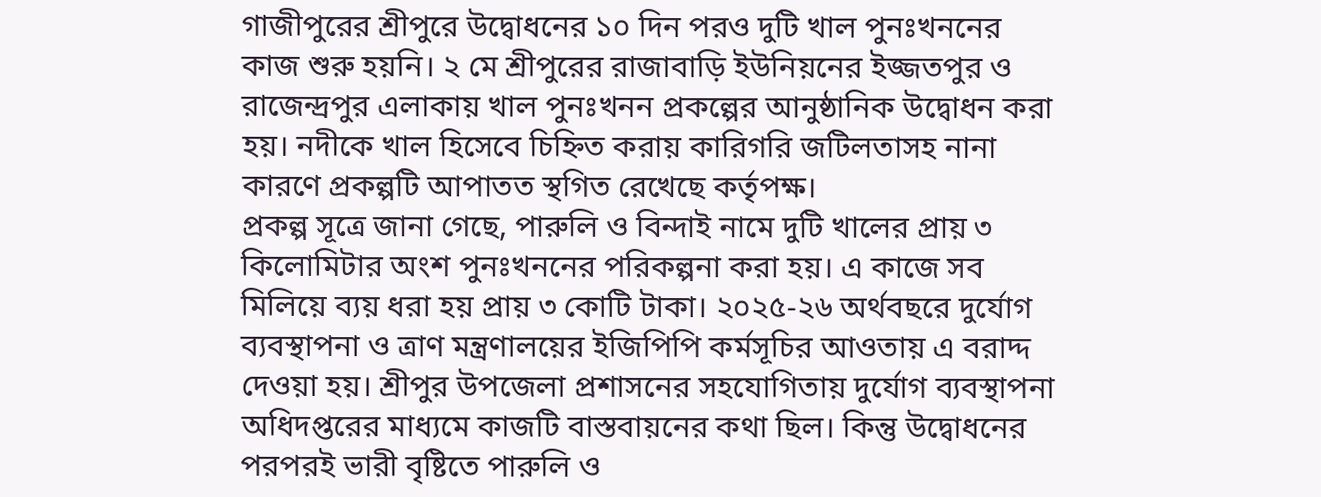গাজীপুরের শ্রীপুরে উদ্বোধনের ১০ দিন পরও দুটি খাল পুনঃখননের কাজ শুরু হয়নি। ২ মে শ্রীপুরের রাজাবাড়ি ইউনিয়নের ইজ্জতপুর ও রাজেন্দ্রপুর এলাকায় খাল পুনঃখনন প্রকল্পের আনুষ্ঠানিক উদ্বোধন করা হয়। নদীকে খাল হিসেবে চিহ্নিত করায় কারিগরি জটিলতাসহ নানা কারণে প্রকল্পটি আপাতত স্থগিত রেখেছে কর্তৃপক্ষ।
প্রকল্প সূত্রে জানা গেছে, পারুলি ও বিন্দাই নামে দুটি খালের প্রায় ৩ কিলোমিটার অংশ পুনঃখননের পরিকল্পনা করা হয়। এ কাজে সব মিলিয়ে ব্যয় ধরা হয় প্রায় ৩ কোটি টাকা। ২০২৫-২৬ অর্থবছরে দুর্যোগ ব্যবস্থাপনা ও ত্রাণ মন্ত্রণালয়ের ইজিপিপি কর্মসূচির আওতায় এ বরাদ্দ দেওয়া হয়। শ্রীপুর উপজেলা প্রশাসনের সহযোগিতায় দুর্যোগ ব্যবস্থাপনা অধিদপ্তরের মাধ্যমে কাজটি বাস্তবায়নের কথা ছিল। কিন্তু উদ্বোধনের পরপরই ভারী বৃষ্টিতে পারুলি ও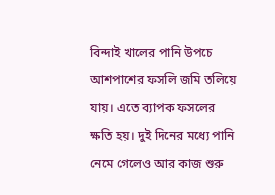বিন্দাই খালের পানি উপচে আশপাশের ফসলি জমি তলিয়ে যায়। এতে ব্যাপক ফসলের ক্ষতি হয়। দুই দিনের মধ্যে পানি নেমে গেলেও আর কাজ শুরু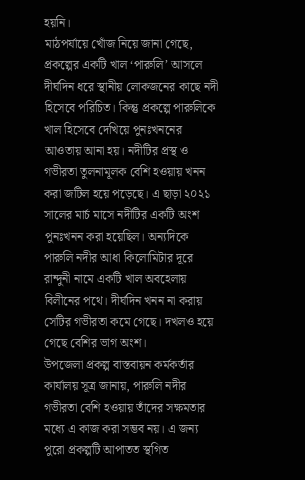হয়নি।
মাঠপর্যায়ে খোঁজ নিয়ে জানা গেছে, প্রকল্পের একটি খাল ‘পারুলি’ আসলে দীর্ঘদিন ধরে স্থানীয় লোকজনের কাছে নদী হিসেবে পরিচিত। কিন্তু প্রকল্পে পারুলিকে খাল হিসেবে দেখিয়ে পুনঃখননের আওতায় আনা হয়। নদীটির প্রস্থ ও গভীরতা তুলনামূলক বেশি হওয়ায় খনন করা জটিল হয়ে পড়েছে। এ ছাড়া ২০২১ সালের মার্চ মাসে নদীটির একটি অংশ পুনঃখনন করা হয়েছিল। অন্যদিকে পারুলি নদীর আধা কিলোমিটার দূরে রান্দুনী নামে একটি খাল অবহেলায় বিলীনের পথে। দীর্ঘদিন খনন না করায় সেটির গভীরতা কমে গেছে। দখলও হয়ে গেছে বেশির ভাগ অংশ।
উপজেলা প্রকল্প বাস্তবায়ন কর্মকর্তার কার্যালয় সূত্র জানায়, পারুলি নদীর গভীরতা বেশি হওয়ায় তাঁদের সক্ষমতার মধ্যে এ কাজ করা সম্ভব নয়। এ জন্য পুরো প্রকল্পটি আপাতত স্থগিত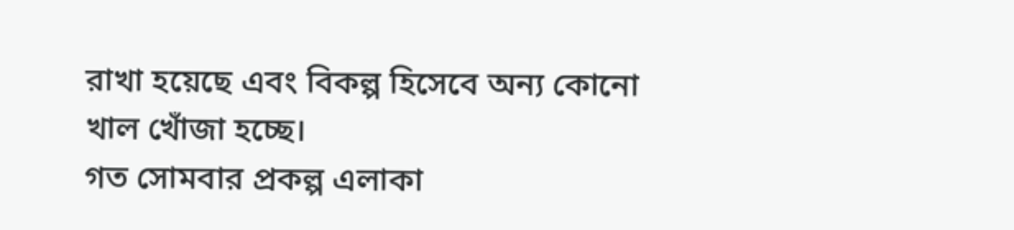রাখা হয়েছে এবং বিকল্প হিসেবে অন্য কোনো খাল খোঁজা হচ্ছে।
গত সোমবার প্রকল্প এলাকা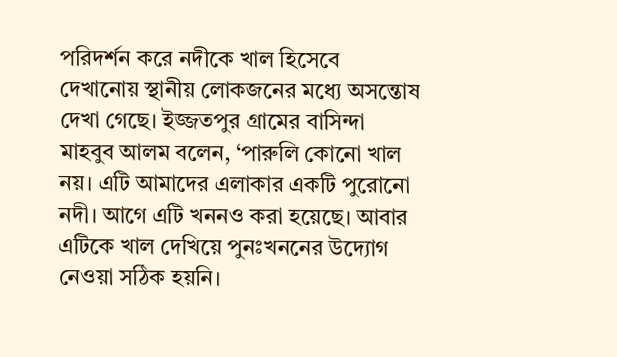পরিদর্শন করে নদীকে খাল হিসেবে দেখানোয় স্থানীয় লোকজনের মধ্যে অসন্তোষ দেখা গেছে। ইজ্জতপুর গ্রামের বাসিন্দা মাহবুব আলম বলেন, ‘পারুলি কোনো খাল নয়। এটি আমাদের এলাকার একটি পুরোনো নদী। আগে এটি খননও করা হয়েছে। আবার এটিকে খাল দেখিয়ে পুনঃখননের উদ্যোগ নেওয়া সঠিক হয়নি।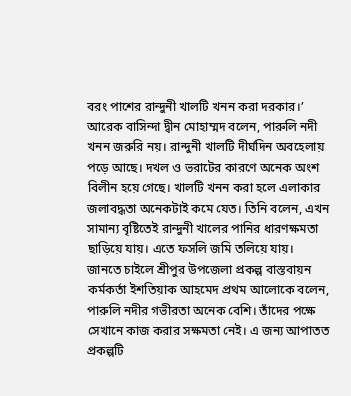বরং পাশের রান্দুনী খালটি খনন করা দরকার।’
আরেক বাসিন্দা দ্বীন মোহাম্মদ বলেন, পারুলি নদী খনন জরুরি নয়। রান্দুনী খালটি দীর্ঘদিন অবহেলায় পড়ে আছে। দখল ও ভরাটের কারণে অনেক অংশ বিলীন হয়ে গেছে। খালটি খনন করা হলে এলাকার জলাবদ্ধতা অনেকটাই কমে যেত। তিনি বলেন, এখন সামান্য বৃষ্টিতেই রান্দুনী খালের পানির ধারণক্ষমতা ছাড়িয়ে যায়। এতে ফসলি জমি তলিয়ে যায়।
জানতে চাইলে শ্রীপুর উপজেলা প্রকল্প বাস্তবায়ন কর্মকর্তা ইশতিয়াক আহমেদ প্রথম আলোকে বলেন, পারুলি নদীর গভীরতা অনেক বেশি। তাঁদের পক্ষে সেখানে কাজ করার সক্ষমতা নেই। এ জন্য আপাতত প্রকল্পটি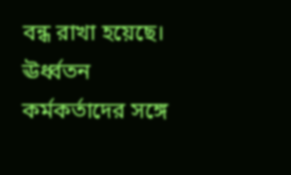বন্ধ রাখা হয়েছে। ঊর্ধ্বতন কর্মকর্তাদের সঙ্গে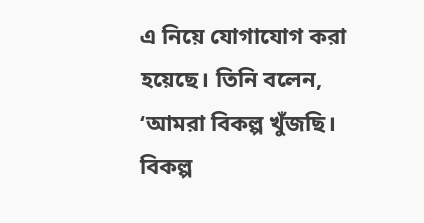এ নিয়ে যোগাযোগ করা হয়েছে। তিনি বলেন, ‘আমরা বিকল্প খুঁজছি। বিকল্প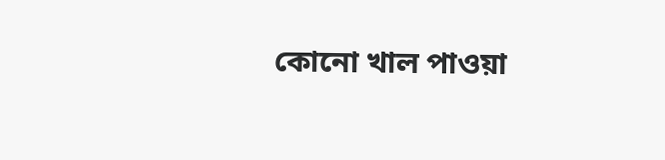কোনো খাল পাওয়া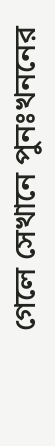গেলে সেখানে পুনঃখননের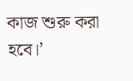কাজ শুরু করা হবে।’